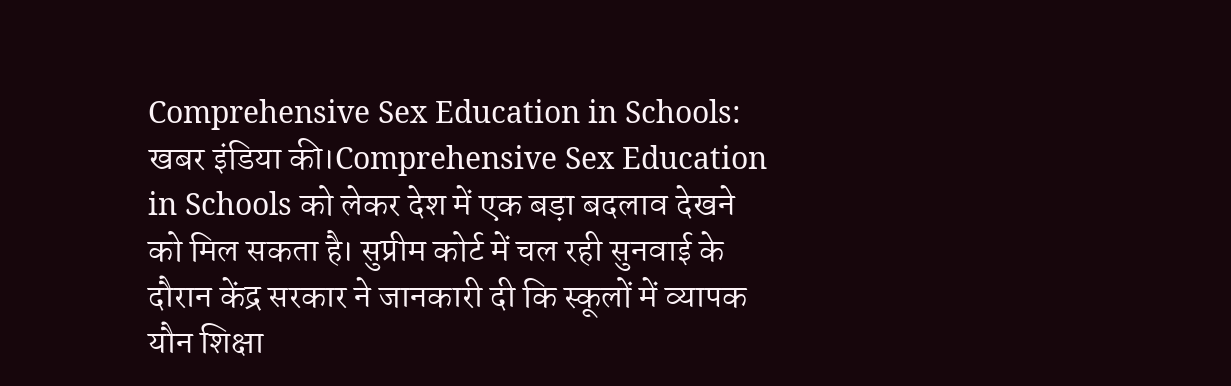Comprehensive Sex Education in Schools: खबर इंडिया की।Comprehensive Sex Education in Schools को लेकर देश में एक बड़ा बदलाव देखने को मिल सकता है। सुप्रीम कोर्ट में चल रही सुनवाई के दौरान केंद्र सरकार ने जानकारी दी कि स्कूलों में व्यापक यौन शिक्षा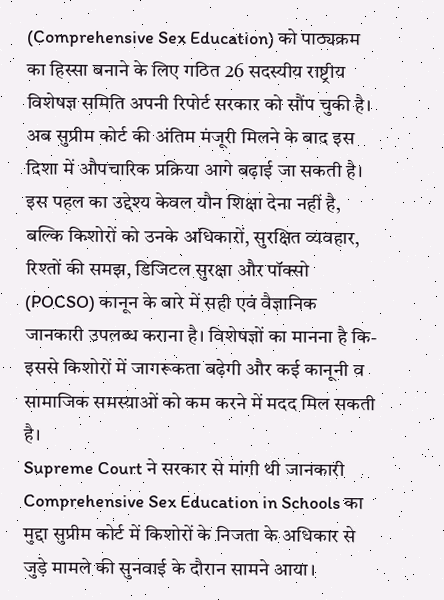(Comprehensive Sex Education) को पाठ्यक्रम का हिस्सा बनाने के लिए गठित 26 सदस्यीय राष्ट्रीय विशेषज्ञ समिति अपनी रिपोर्ट सरकार को सौंप चुकी है। अब सुप्रीम कोर्ट की अंतिम मंजूरी मिलने के बाद इस दिशा में औपचारिक प्रक्रिया आगे बढ़ाई जा सकती है।
इस पहल का उद्देश्य केवल यौन शिक्षा देना नहीं है, बल्कि किशोरों को उनके अधिकारों, सुरक्षित व्यवहार, रिश्तों की समझ, डिजिटल सुरक्षा और पॉक्सो (POCSO) कानून के बारे में सही एवं वैज्ञानिक जानकारी उपलब्ध कराना है। विशेषज्ञों का मानना है कि- इससे किशोरों में जागरूकता बढ़ेगी और कई कानूनी व सामाजिक समस्याओं को कम करने में मदद मिल सकती है।
Supreme Court ने सरकार से मांगी थी जानकारी
Comprehensive Sex Education in Schools का मुद्दा सुप्रीम कोर्ट में किशोरों के निजता के अधिकार से जुड़े मामले की सुनवाई के दौरान सामने आया।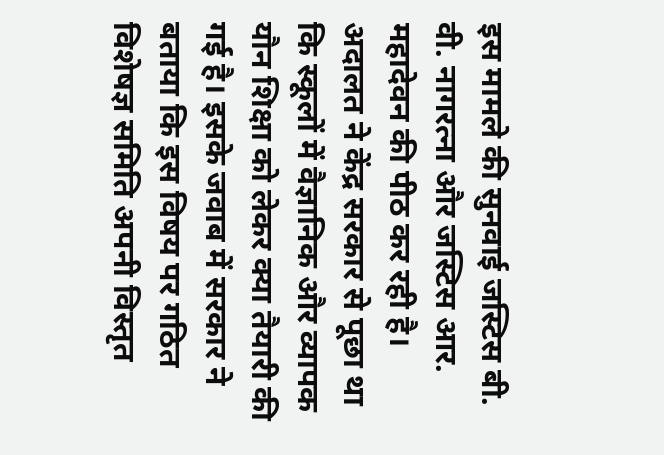इस मामले की सुनवाई जस्टिस बी. वी. नागरत्ना और जस्टिस आर. महादेवन की पीठ कर रही है।
अदालत ने केंद्र सरकार से पूछा था कि स्कूलों में वैज्ञानिक और व्यापक यौन शिक्षा को लेकर क्या तैयारी की गई है। इसके जवाब में सरकार ने बताया कि इस विषय पर गठित विशेषज्ञ समिति अपनी विस्तृत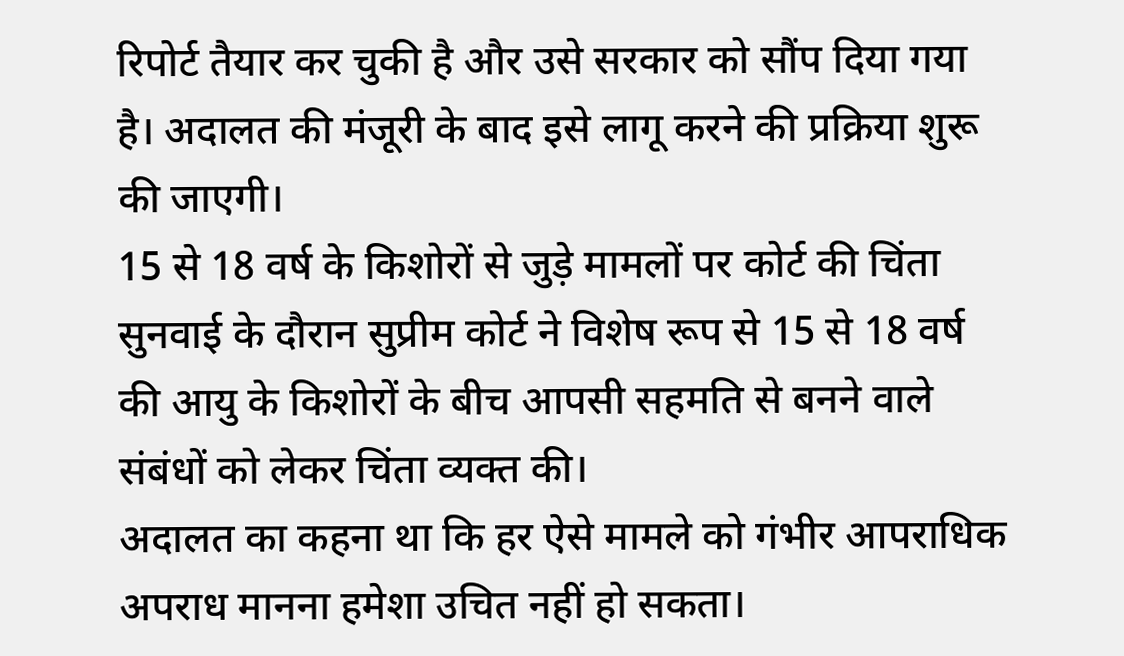रिपोर्ट तैयार कर चुकी है और उसे सरकार को सौंप दिया गया है। अदालत की मंजूरी के बाद इसे लागू करने की प्रक्रिया शुरू की जाएगी।
15 से 18 वर्ष के किशोरों से जुड़े मामलों पर कोर्ट की चिंता
सुनवाई के दौरान सुप्रीम कोर्ट ने विशेष रूप से 15 से 18 वर्ष की आयु के किशोरों के बीच आपसी सहमति से बनने वाले संबंधों को लेकर चिंता व्यक्त की।
अदालत का कहना था कि हर ऐसे मामले को गंभीर आपराधिक अपराध मानना हमेशा उचित नहीं हो सकता।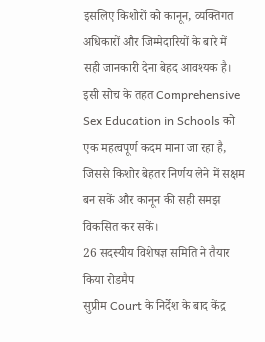इसलिए किशोरों को कानून, व्यक्तिगत अधिकारों और जिम्मेदारियों के बारे में सही जानकारी देना बेहद आवश्यक है।
इसी सोच के तहत Comprehensive Sex Education in Schools को एक महत्वपूर्ण कदम माना जा रहा है, जिससे किशोर बेहतर निर्णय लेने में सक्षम बन सकें और कानून की सही समझ विकसित कर सकें।
26 सदस्यीय विशेषज्ञ समिति ने तैयार किया रोडमैप
सुप्रीम Court के निर्देश के बाद केंद्र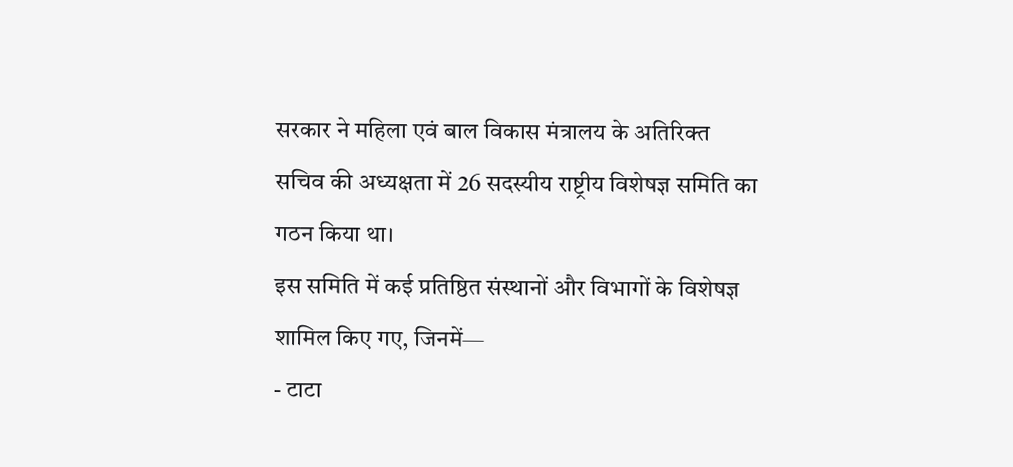सरकार ने महिला एवं बाल विकास मंत्रालय के अतिरिक्त सचिव की अध्यक्षता में 26 सदस्यीय राष्ट्रीय विशेषज्ञ समिति का गठन किया था।
इस समिति में कई प्रतिष्ठित संस्थानों और विभागों के विशेषज्ञ शामिल किए गए, जिनमें—
- टाटा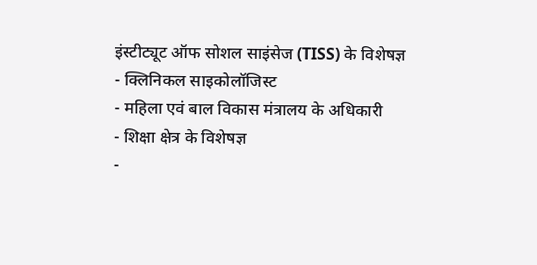इंस्टीट्यूट ऑफ सोशल साइंसेज (TISS) के विशेषज्ञ
- क्लिनिकल साइकोलॉजिस्ट
- महिला एवं बाल विकास मंत्रालय के अधिकारी
- शिक्षा क्षेत्र के विशेषज्ञ
-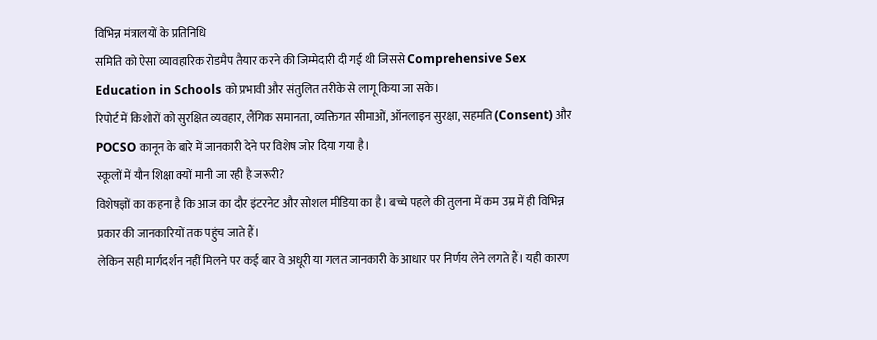विभिन्न मंत्रालयों के प्रतिनिधि
समिति को ऐसा व्यावहारिक रोडमैप तैयार करने की जिम्मेदारी दी गई थी जिससे Comprehensive Sex Education in Schools को प्रभावी और संतुलित तरीके से लागू किया जा सके।
रिपोर्ट में किशोरों को सुरक्षित व्यवहार, लैंगिक समानता, व्यक्तिगत सीमाओं, ऑनलाइन सुरक्षा, सहमति (Consent) और POCSO कानून के बारे में जानकारी देने पर विशेष जोर दिया गया है।
स्कूलों में यौन शिक्षा क्यों मानी जा रही है जरूरी?
विशेषज्ञों का कहना है कि आज का दौर इंटरनेट और सोशल मीडिया का है। बच्चे पहले की तुलना में कम उम्र में ही विभिन्न प्रकार की जानकारियों तक पहुंच जाते हैं।
लेकिन सही मार्गदर्शन नहीं मिलने पर कई बार वे अधूरी या गलत जानकारी के आधार पर निर्णय लेने लगते हैं। यही कारण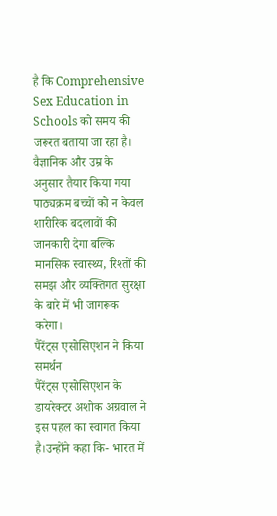है कि Comprehensive Sex Education in Schools को समय की जरूरत बताया जा रहा है।
वैज्ञानिक और उम्र के अनुसार तैयार किया गया पाठ्यक्रम बच्चों को न केवल शारीरिक बदलावों की जानकारी देगा बल्कि मानसिक स्वास्थ्य, रिश्तों की समझ और व्यक्तिगत सुरक्षा के बारे में भी जागरूक करेगा।
पैरेंट्स एसोसिएशन ने किया समर्थन
पैरेंट्स एसोसिएशन के डायरेक्टर अशोक अग्रवाल ने इस पहल का स्वागत किया है।उन्होंने कहा कि- भारत में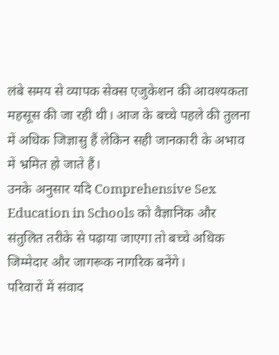लंबे समय से व्यापक सेक्स एजुकेशन की आवश्यकता महसूस की जा रही थी। आज के बच्चे पहले की तुलना में अधिक जिज्ञासु हैं लेकिन सही जानकारी के अभाव में भ्रमित हो जाते हैं।
उनके अनुसार यदि Comprehensive Sex Education in Schools को वैज्ञानिक और संतुलित तरीके से पढ़ाया जाएगा तो बच्चे अधिक जिम्मेदार और जागरूक नागरिक बनेंगे।
परिवारों में संवाद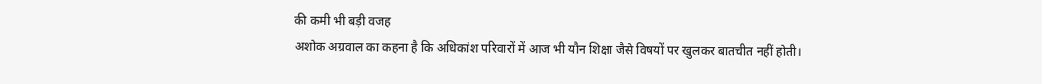की कमी भी बड़ी वजह
अशोक अग्रवाल का कहना है कि अधिकांश परिवारों में आज भी यौन शिक्षा जैसे विषयों पर खुलकर बातचीत नहीं होती।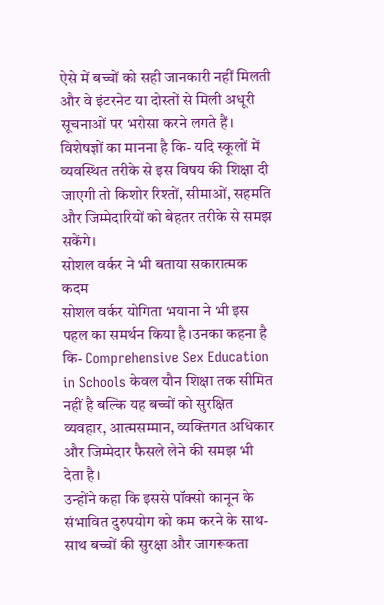ऐसे में बच्चों को सही जानकारी नहीं मिलती और वे इंटरनेट या दोस्तों से मिली अधूरी सूचनाओं पर भरोसा करने लगते हैं।
विशेषज्ञों का मानना है कि- यदि स्कूलों में व्यवस्थित तरीके से इस विषय की शिक्षा दी जाएगी तो किशोर रिश्तों, सीमाओं, सहमति और जिम्मेदारियों को बेहतर तरीके से समझ सकेंगे।
सोशल वर्कर ने भी बताया सकारात्मक कदम
सोशल वर्कर योगिता भयाना ने भी इस पहल का समर्थन किया है।उनका कहना है कि- Comprehensive Sex Education in Schools केवल यौन शिक्षा तक सीमित नहीं है बल्कि यह बच्चों को सुरक्षित व्यवहार, आत्मसम्मान, व्यक्तिगत अधिकार और जिम्मेदार फैसले लेने की समझ भी देता है।
उन्होंने कहा कि इससे पॉक्सो कानून के संभावित दुरुपयोग को कम करने के साथ-साथ बच्चों की सुरक्षा और जागरूकता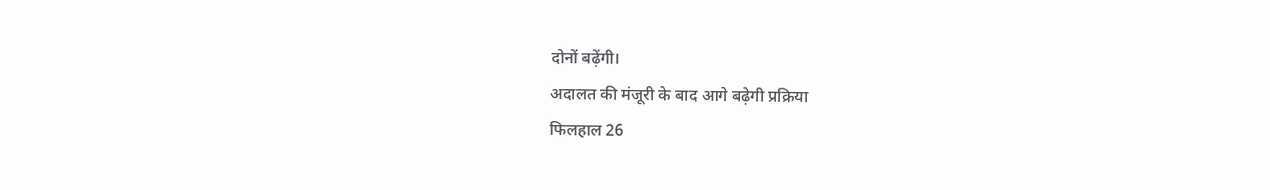दोनों बढ़ेंगी।
अदालत की मंजूरी के बाद आगे बढ़ेगी प्रक्रिया
फिलहाल 26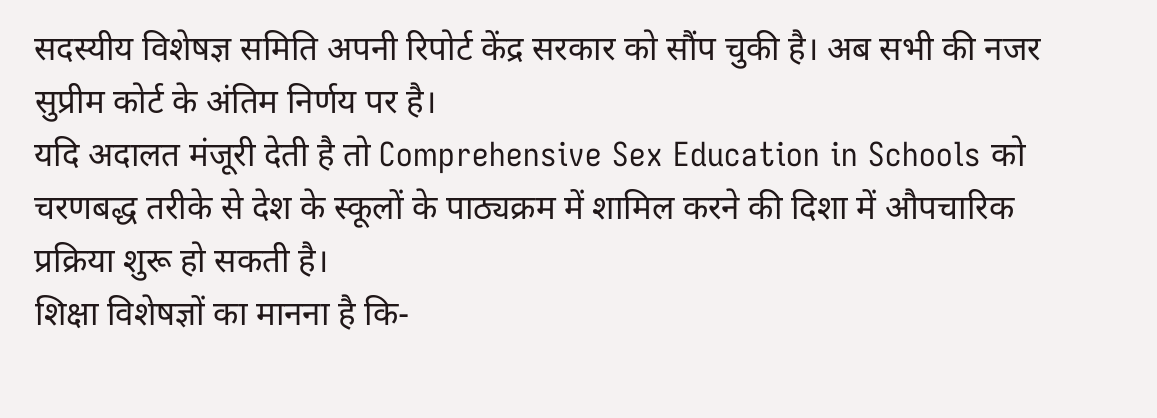सदस्यीय विशेषज्ञ समिति अपनी रिपोर्ट केंद्र सरकार को सौंप चुकी है। अब सभी की नजर सुप्रीम कोर्ट के अंतिम निर्णय पर है।
यदि अदालत मंजूरी देती है तो Comprehensive Sex Education in Schools को चरणबद्ध तरीके से देश के स्कूलों के पाठ्यक्रम में शामिल करने की दिशा में औपचारिक प्रक्रिया शुरू हो सकती है।
शिक्षा विशेषज्ञों का मानना है कि-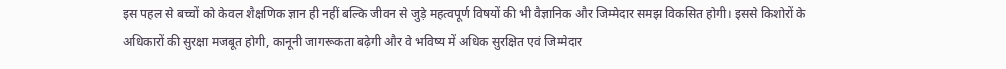इस पहल से बच्चों को केवल शैक्षणिक ज्ञान ही नहीं बल्कि जीवन से जुड़े महत्वपूर्ण विषयों की भी वैज्ञानिक और जिम्मेदार समझ विकसित होगी। इससे किशोरों के अधिकारों की सुरक्षा मजबूत होगी, कानूनी जागरूकता बढ़ेगी और वे भविष्य में अधिक सुरक्षित एवं जिम्मेदार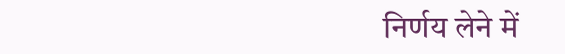निर्णय लेने में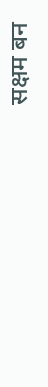सक्षम बन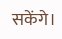सकेंगे।